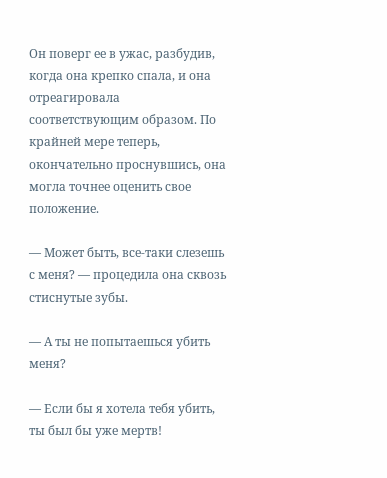Он поверг ее в ужас, разбудив, когда она крепко спала, и она отреагировала соответствующим образом. По крайней мере теперь, окончательно проснувшись, она могла точнее оценить свое положение.

— Может быть, все-таки слезешь с меня? — процедила она сквозь стиснутые зубы.

— А ты не попытаешься убить меня?

— Если бы я хотела тебя убить, ты был бы уже мертв!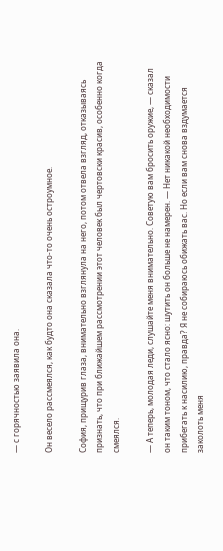— с горячностью заявила она.

Он весело рассмеялся, как будто она сказала что-то очень остроумное.

София, прищурив глаза, внимательно взглянула на него, потом отвела взгляд, отказываясь признать, что при ближайшем рассмотрении этот человек был чертовски красив, особенно когда смеялся.

— А теперь, молодая леди, слушайте меня внимательно. Советую вам бросить оружие, — сказал он таким тоном, что стало ясно: шутить он больше не намерен. — Нет никакой необходимости прибегать к насилию, правда? Я не собираюсь обижать вас. Но если вам снова вздумается заколоть меня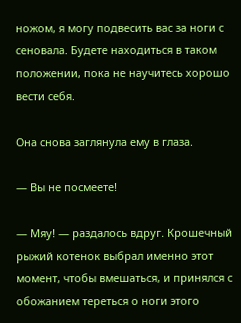ножом, я могу подвесить вас за ноги с сеновала. Будете находиться в таком положении, пока не научитесь хорошо вести себя.

Она снова заглянула ему в глаза.

— Вы не посмеете!

— Мяу! — раздалось вдруг. Крошечный рыжий котенок выбрал именно этот момент, чтобы вмешаться, и принялся с обожанием тереться о ноги этого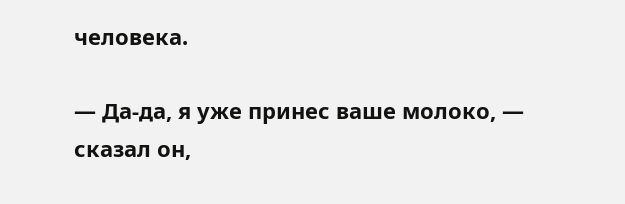человека.

— Да-да, я уже принес ваше молоко, — сказал он,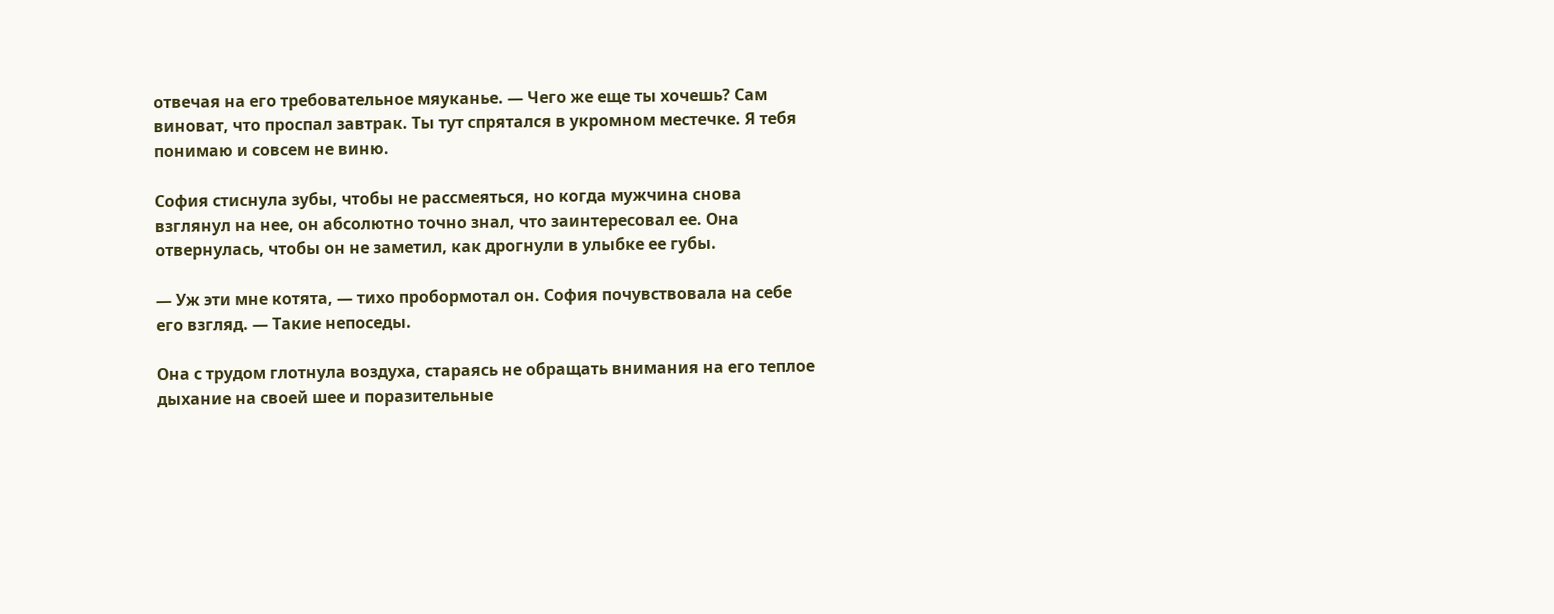отвечая на его требовательное мяуканье. — Чего же еще ты хочешь? Сам виноват, что проспал завтрак. Ты тут спрятался в укромном местечке. Я тебя понимаю и совсем не виню.

София стиснула зубы, чтобы не рассмеяться, но когда мужчина снова взглянул на нее, он абсолютно точно знал, что заинтересовал ее. Она отвернулась, чтобы он не заметил, как дрогнули в улыбке ее губы.

— Уж эти мне котята, — тихо пробормотал он. София почувствовала на себе его взгляд. — Такие непоседы.

Она с трудом глотнула воздуха, стараясь не обращать внимания на его теплое дыхание на своей шее и поразительные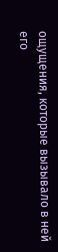ощущения, которые вызывало в ней его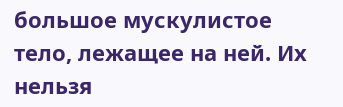большое мускулистое тело, лежащее на ней. Их нельзя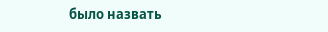было назвать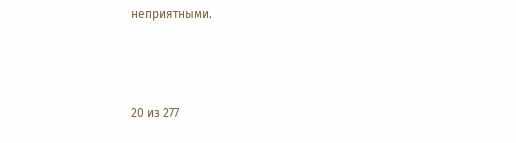неприятными.



20 из 277